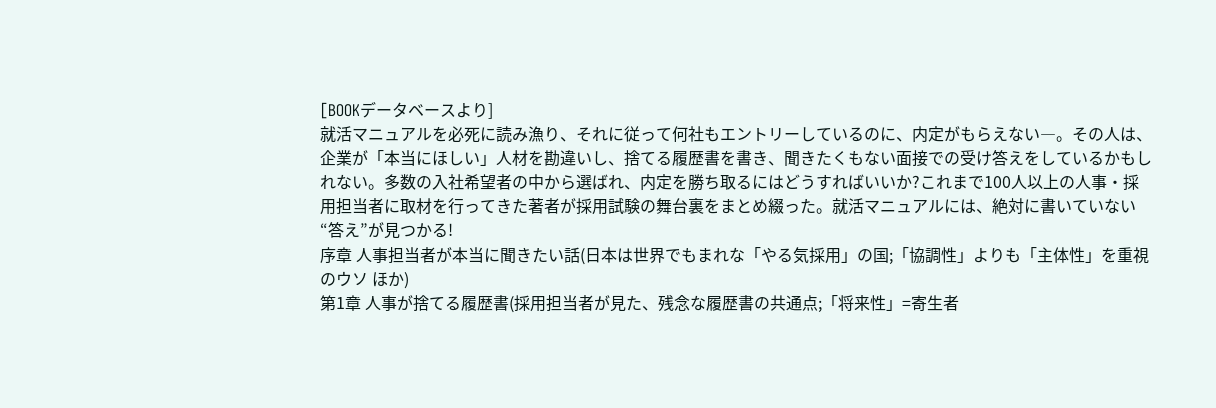[BOOKデータベースより]
就活マニュアルを必死に読み漁り、それに従って何社もエントリーしているのに、内定がもらえない―。その人は、企業が「本当にほしい」人材を勘違いし、捨てる履歴書を書き、聞きたくもない面接での受け答えをしているかもしれない。多数の入社希望者の中から選ばれ、内定を勝ち取るにはどうすればいいか?これまで100人以上の人事・採用担当者に取材を行ってきた著者が採用試験の舞台裏をまとめ綴った。就活マニュアルには、絶対に書いていない“答え”が見つかる!
序章 人事担当者が本当に聞きたい話(日本は世界でもまれな「やる気採用」の国;「協調性」よりも「主体性」を重視のウソ ほか)
第1章 人事が捨てる履歴書(採用担当者が見た、残念な履歴書の共通点;「将来性」=寄生者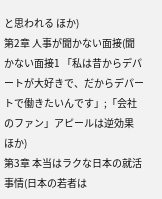と思われる ほか)
第2章 人事が聞かない面接(聞かない面接1 「私は昔からデパートが大好きで、だからデパートで働きたいんです」;「会社のファン」アピールは逆効果 ほか)
第3章 本当はラクな日本の就活事情(日本の若者は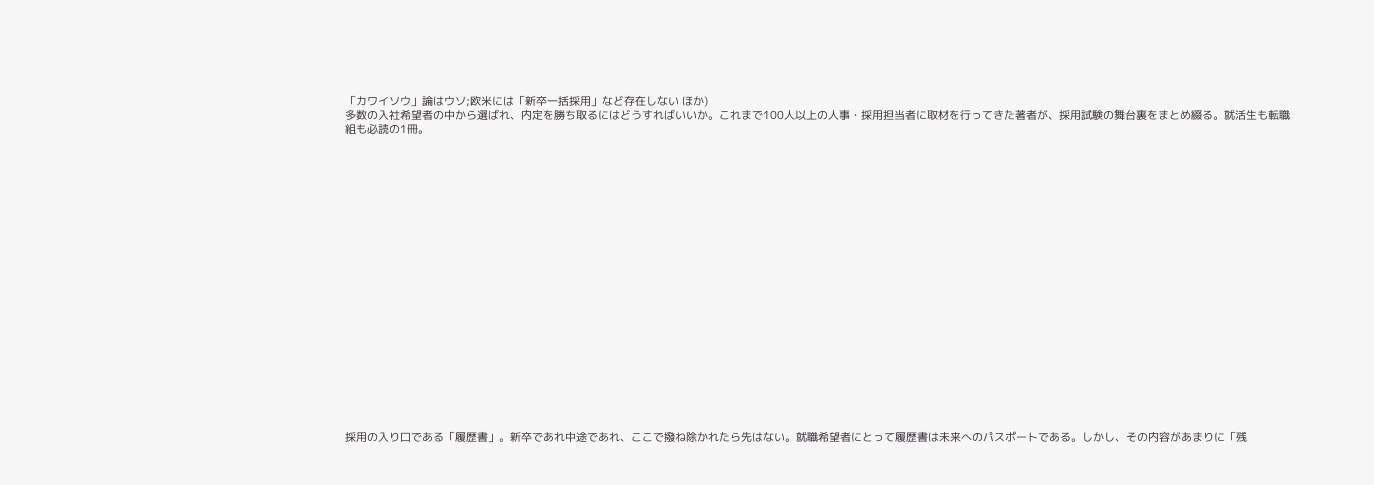「カワイソウ」論はウソ;欧米には「新卒一括採用」など存在しない ほか)
多数の入社希望者の中から選ばれ、内定を勝ち取るにはどうすればいいか。これまで100人以上の人事・採用担当者に取材を行ってきた著者が、採用試験の舞台裏をまとめ綴る。就活生も転職組も必読の1冊。





















採用の入り口である「履歴書」。新卒であれ中途であれ、ここで撥ね除かれたら先はない。就職希望者にとって履歴書は未来へのパスポートである。しかし、その内容があまりに「残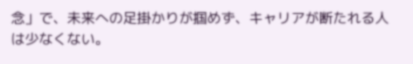念」で、未来への足掛かりが掴めず、キャリアが断たれる人は少なくない。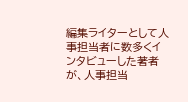編集ライターとして人事担当者に数多くインタビューした著者が、人事担当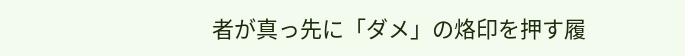者が真っ先に「ダメ」の烙印を押す履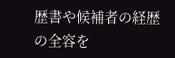歴書や候補者の経歴の全容を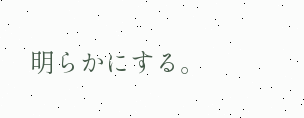明らかにする。